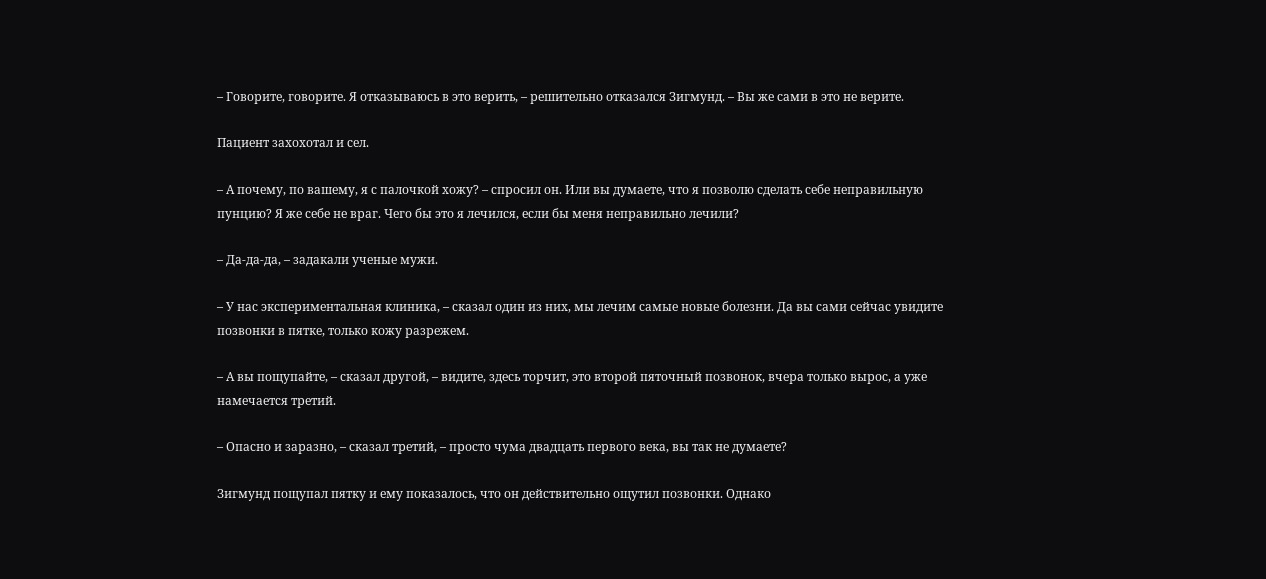– Говорите, говорите. Я отказываюсь в это верить, – решительно отказался Зигмунд. – Вы же сами в это не верите.

Пациент захохотал и сел.

– А почему, по вашему, я с палочкой хожу? – спросил он. Или вы думаете, что я позволю сделать себе неправильную пунцию? Я же себе не враг. Чего бы это я лечился, если бы меня неправильно лечили?

– Да-да-да, – задакали ученые мужи.

– У нас экспериментальная клиника, – сказал один из них, мы лечим самые новые болезни. Да вы сами сейчас увидите позвонки в пятке, только кожу разрежем.

– А вы пощупайте, – сказал другой, – видите, здесь торчит, это второй пяточный позвонок, вчера только вырос, а уже намечается третий.

– Опасно и заразно, – сказал третий, – просто чума двадцать первого века, вы так не думаете?

Зигмунд пощупал пятку и ему показалось, что он действительно ощутил позвонки. Однако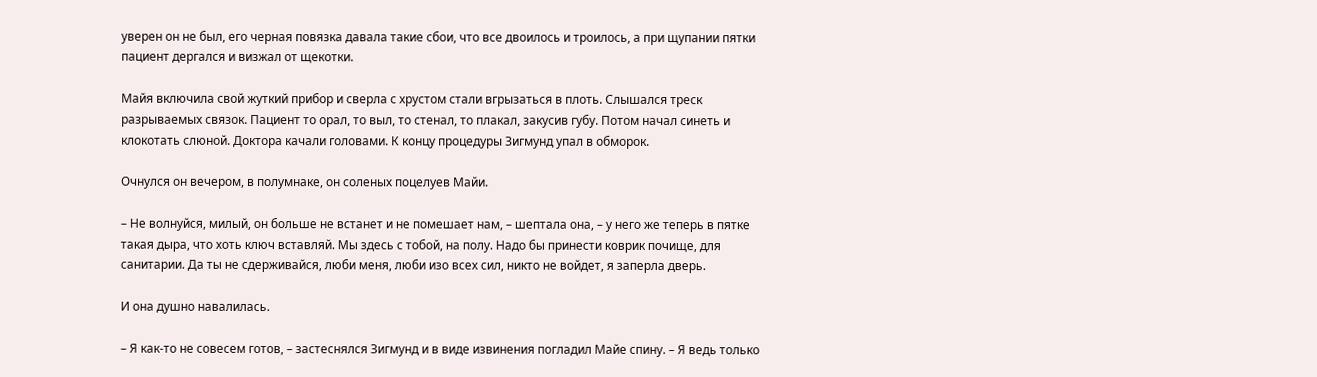уверен он не был, его черная повязка давала такие сбои, что все двоилось и троилось, а при щупании пятки пациент дергался и визжал от щекотки.

Майя включила свой жуткий прибор и сверла с хрустом стали вгрызаться в плоть. Слышался треск разрываемых связок. Пациент то орал, то выл, то стенал, то плакал, закусив губу. Потом начал синеть и клокотать слюной. Доктора качали головами. К концу процедуры Зигмунд упал в обморок.

Очнулся он вечером, в полумнаке, он соленых поцелуев Майи.

– Не волнуйся, милый, он больше не встанет и не помешает нам, – шептала она, – у него же теперь в пятке такая дыра, что хоть ключ вставляй. Мы здесь с тобой, на полу. Надо бы принести коврик почище, для санитарии. Да ты не сдерживайся, люби меня, люби изо всех сил, никто не войдет, я заперла дверь.

И она душно навалилась.

– Я как-то не совесем готов, – застеснялся Зигмунд и в виде извинения погладил Майе спину. – Я ведь только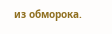из обморока.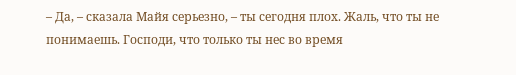– Да, – сказала Майя серьезно, – ты сегодня плох. Жаль, что ты не понимаешь. Господи, что только ты нес во время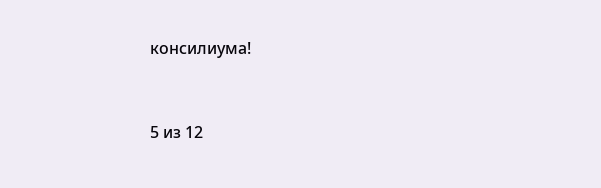консилиума!



5 из 12